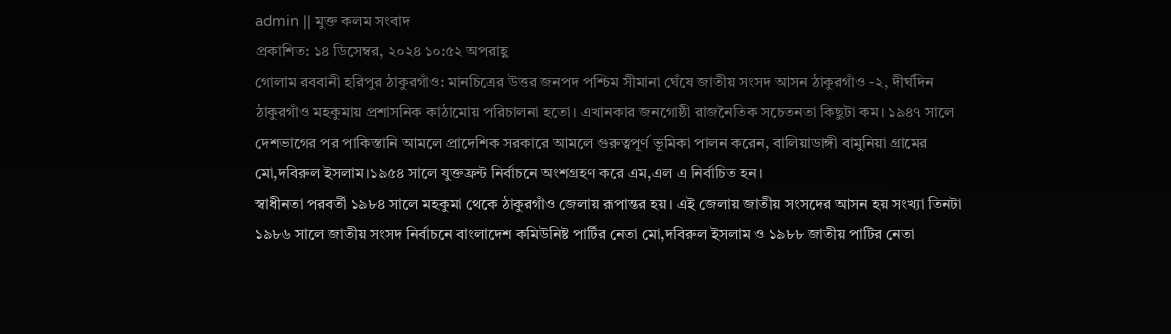admin || মুক্ত কলম সংবাদ
প্রকাশিত: ১৪ ডিসেম্বর, ২০২৪ ১০:৫২ অপরাহ্ণ
গোলাম রববানী হরিপুর ঠাকুরগাঁও: মানচিত্রের উত্তর জনপদ পশ্চিম সীমানা ঘেঁষে জাতীয় সংসদ আসন ঠাকুরগাঁও -২, দীর্ঘদিন ঠাকুরগাঁও মহকুমায় প্রশাসনিক কাঠামোয় পরিচালনা হতো। এখানকার জনগোষ্ঠী রাজনৈতিক সচেতনতা কিছুটা কম। ১৯৪৭ সালে দেশভাগের পর পাকিস্তানি আমলে প্রাদেশিক সরকারে আমলে গুরুত্বপূর্ণ ভূমিকা পালন করেন, বালিয়াডাঙ্গী বামুনিয়া গ্রামের মো,দবিরুল ইসলাম।১৯৫৪ সালে যুক্তফ্রন্ট নির্বাচনে অংশগ্রহণ করে এম,এল এ নির্বাচিত হন।
স্বাধীনতা পরবর্তী ১৯৮৪ সালে মহকুমা থেকে ঠাকুরগাঁও জেলায় রূপান্তর হয়। এই জেলায় জাতীয় সংসদের আসন হয় সংখ্যা তিনটা ১৯৮৬ সালে জাতীয় সংসদ নির্বাচনে বাংলাদেশ কমিউনিষ্ট পার্টির নেতা মো,দবিরুল ইসলাম ও ১৯৮৮ জাতীয় পাটির নেতা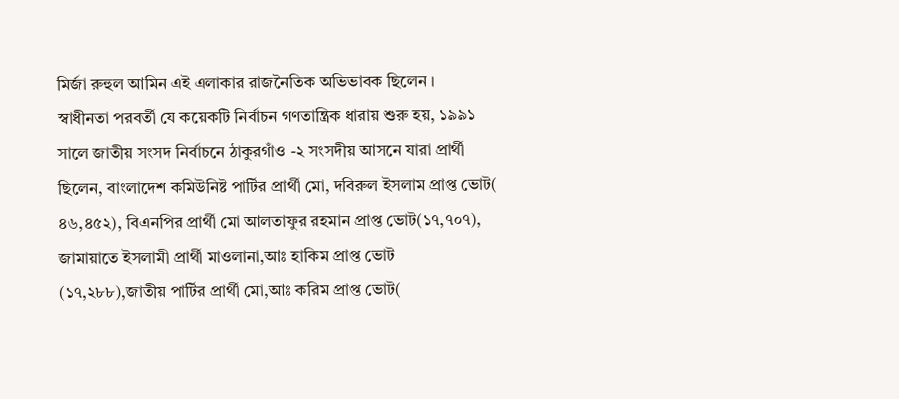মির্জা রুহুল আমিন এই এলাকার রাজনৈতিক অভিভাবক ছিলেন ।
স্বাধীনতা পরবর্তী যে কয়েকটি নির্বাচন গণতান্ত্রিক ধারায় শুরু হয়, ১৯৯১ সালে জাতীয় সংসদ নির্বাচনে ঠাকুরগাঁও -২ সংসদীয় আসনে যারা প্রার্থী ছিলেন, বাংলাদেশ কমিউনিষ্ট পার্টির প্রার্থী মো, দবিরুল ইসলাম প্রাপ্ত ভোট( ৪৬,৪৫২), বিএনপির প্রার্থী মো আলতাফুর রহমান প্রাপ্ত ভোট(১৭,৭০৭), জামায়াতে ইসলামী প্রার্থী মাওলানা,আঃ হাকিম প্রাপ্ত ভোট (১৭,২৮৮),জাতীয় পার্টির প্রার্থী মো,আঃ করিম প্রাপ্ত ভোট(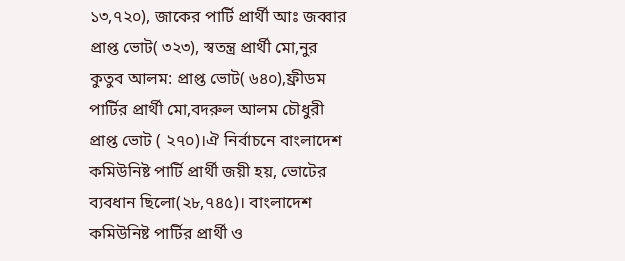১৩,৭২০), জাকের পার্টি প্রার্থী আঃ জব্বার প্রাপ্ত ভোট( ৩২৩), স্বতন্ত্র প্রার্থী মো,নুর কুতুব আলম: প্রাপ্ত ভোট( ৬৪০),ফ্রীডম পার্টির প্রার্থী মো,বদরুল আলম চৌধুরী প্রাপ্ত ভোট ( ২৭০)।ঐ নির্বাচনে বাংলাদেশ কমিউনিষ্ট পার্টি প্রার্থী জয়ী হয়, ভোটের ব্যবধান ছিলো(২৮,৭৪৫)। বাংলাদেশ কমিউনিষ্ট পার্টির প্রার্থী ও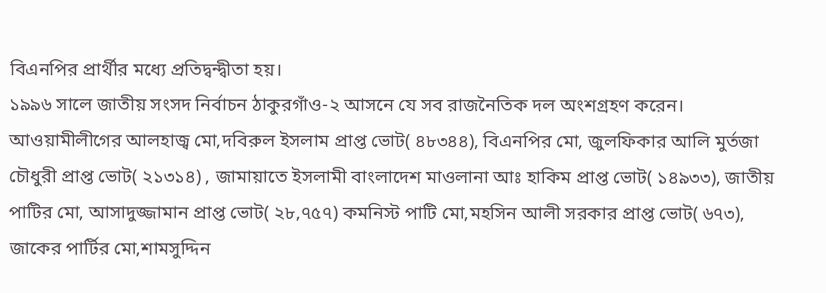বিএনপির প্রার্থীর মধ্যে প্রতিদ্বন্দ্বীতা হয়।
১৯৯৬ সালে জাতীয় সংসদ নির্বাচন ঠাকুরগাঁও-২ আসনে যে সব রাজনৈতিক দল অংশগ্রহণ করেন। আওয়ামীলীগের আলহাজ্ব মো,দবিরুল ইসলাম প্রাপ্ত ভোট( ৪৮৩৪৪), বিএনপির মো, জুলফিকার আলি মুর্তজা চৌধুরী প্রাপ্ত ভোট( ২১৩১৪) , জামায়াতে ইসলামী বাংলাদেশ মাওলানা আঃ হাকিম প্রাপ্ত ভোট( ১৪৯৩৩), জাতীয় পাটির মো, আসাদুজ্জামান প্রাপ্ত ভোট( ২৮,৭৫৭) কমনিস্ট পাটি মো,মহসিন আলী সরকার প্রাপ্ত ভোট( ৬৭৩), জাকের পার্টির মো,শামসুদ্দিন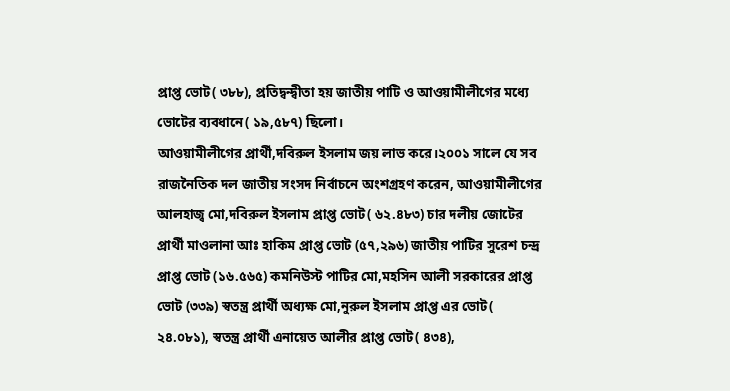প্রাপ্ত ভোট( ৩৮৮), প্রতিদ্বন্দ্বীতা হয় জাতীয় পাটি ও আওয়ামীলীগের মধ্যে ভোটের ব্যবধানে( ১৯,৫৮৭) ছিলো।
আওয়ামীলীগের প্রার্থী,দবিরুল ইসলাম জয় লাভ করে।২০০১ সালে যে সব রাজনৈতিক দল জাতীয় সংসদ নির্বাচনে অংশগ্রহণ করেন, আওয়ামীলীগের আলহাজ্ব মো,দবিরুল ইসলাম প্রাপ্ত ভোট( ৬২.৪৮৩) চার দলীয় জোটের প্রার্থী মাওলানা আঃ হাকিম প্রাপ্ত ভোট (৫৭,২৯৬) জাতীয় পাটির সুরেশ চন্দ্র প্রাপ্ত ভোট (১৬.৫৬৫) কমনিউস্ট পাটির মো,মহসিন আলী সরকারের প্রাপ্ত ভোট (৩৩৯) স্বতন্ত্র প্রার্থী অধ্যক্ষ মো,নুরুল ইসলাম প্রাপ্ত এর ভোট( ২৪.০৮১), স্বতন্ত্র প্রার্থী এনায়েত আলীর প্রাপ্ত ভোট( ৪৩৪),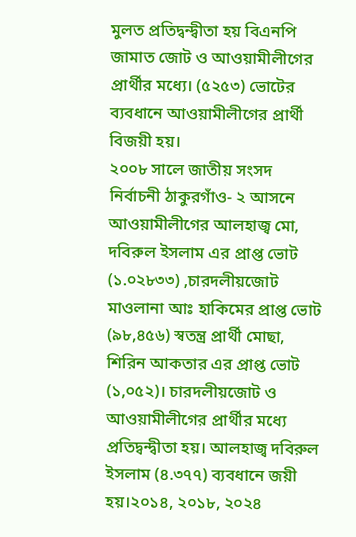মুলত প্রতিদ্বন্দ্বীতা হয় বিএনপি জামাত জোট ও আওয়ামীলীগের প্রার্থীর মধ্যে। (৫২৫৩) ভোটের ব্যবধানে আওয়ামীলীগের প্রার্থী বিজয়ী হয়।
২০০৮ সালে জাতীয় সংসদ নির্বাচনী ঠাকুরগাঁও- ২ আসনে আওয়ামীলীগের আলহাজ্ব মো, দবিরুল ইসলাম এর প্রাপ্ত ভোট (১.০২৮৩৩) ,চারদলীয়জোট মাওলানা আঃ হাকিমের প্রাপ্ত ভোট (৯৮,৪৫৬) স্বতন্ত্র প্রার্থী মোছা, শিরিন আকতার এর প্রাপ্ত ভোট (১,০৫২)। চারদলীয়জোট ও আওয়ামীলীগের প্রার্থীর মধ্যে প্রতিদ্বন্দ্বীতা হয়। আলহাজ্ব দবিরুল ইসলাম (৪.৩৭৭) ব্যবধানে জয়ী হয়।২০১৪, ২০১৮, ২০২৪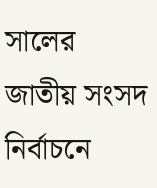সালের জাতীয় সংসদ নির্বাচনে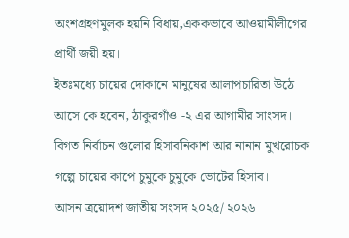অংশগ্রহণমুলক হয়নি বিধায়,এককভাবে আওয়ামীলীগের প্রার্থী জয়ী হয়।
ইতঃমধ্যে চায়ের দোকানে মানুষের আলাপচারিতা উঠে আসে কে হবেন, ঠাকুরগাঁও -২ এর আগামীর সাংসদ। বিগত নির্বাচন গুলোর হিসাবনিকাশ আর নানান মুখরোচক গল্পে চায়ের কাপে চুমুকে চুমুকে ভোটের হিসাব।
আসন ত্রয়োদশ জাতীয় সংসদ ২০২৫/ ২০২৬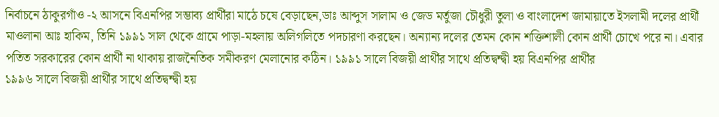নির্বাচনে ঠাকুরগাঁও -২ আসনে বিএনপির সম্ভাব্য প্রার্থীরা মাঠে চষে বেড়াছেন,ডাঃ আব্দুস সালাম ও জেড মর্তুজা চৌধুরী তুলা ও বাংলাদেশ জামায়াতে ইসলামী দলের প্রার্থী মাওলানা আঃ হাকিম, তিনি ১৯৯১ সাল থেকে গ্রামে পাড়া-মহলায় অলিগলিতে পদচারণা করছেন। অন্যান্য দলের তেমন কোন শক্তিশালী কোন প্রার্থী চোখে পরে না। এবার পতিত সরকারের কোন প্রার্থী না থাকায় রাজনৈতিক সমীকরণ মেলানোর কঠিন। ১৯৯১ সালে বিজয়ী প্রার্থীর সাথে প্রতিদ্বন্দ্বী হয় বিএনপির প্রার্থীর
১৯৯৬ সালে বিজয়ী প্রার্থীর সাথে প্রতিদ্বন্দ্বী হয়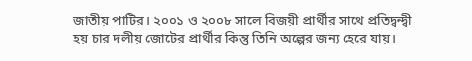জাতীয় পাটির। ২০০১ ও ২০০৮ সালে বিজয়ী প্রার্থীর সাথে প্রতিদ্বন্দ্বী হয় চার দলীয় জোটের প্রার্থীর কিন্তু তিনি অল্পের জন্য হেরে যায়।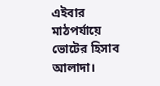এইবার মাঠপর্যায়ে ভোটের হিসাব আলাদা।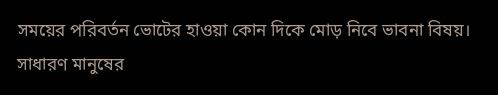সময়ের পরিবর্তন ভোটের হাওয়া কোন দিকে মোড় নিবে ভাবনা বিষয়। সাধারণ মানুষের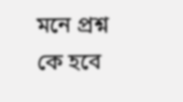মনে প্রশ্ন কে হবে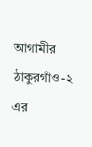আগামীর ঠাকুরগাঁও-২ এর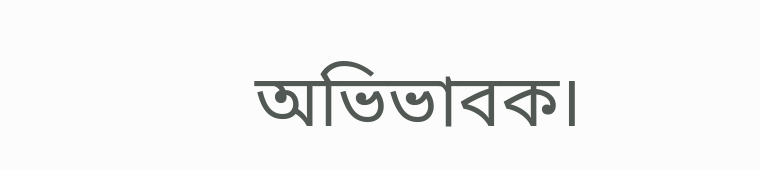অভিভাবক।